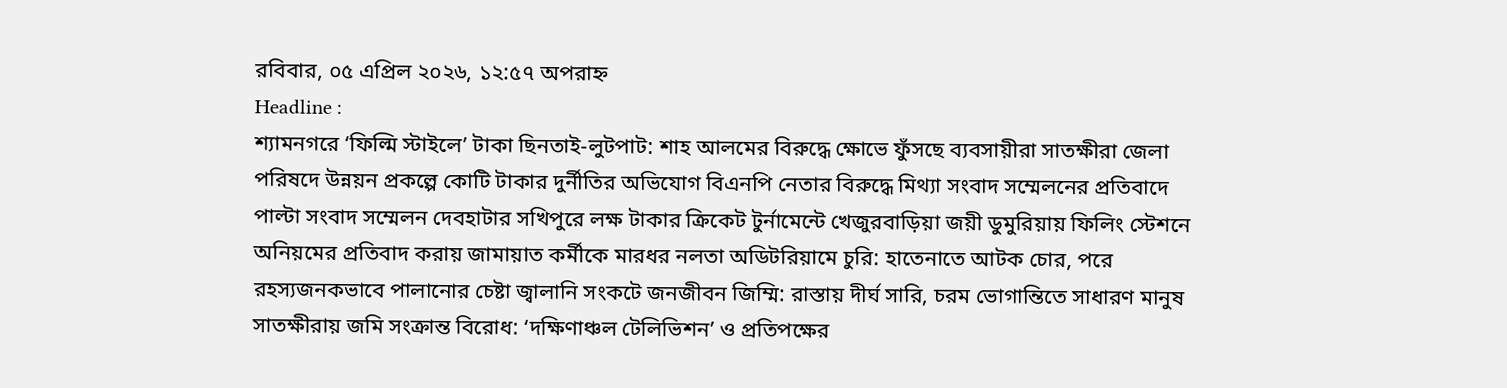রবিবার, ০৫ এপ্রিল ২০২৬, ১২:৫৭ অপরাহ্ন
Headline :
শ্যামনগরে ‘ফিল্মি স্টাইলে’ টাকা ছিনতাই-লুটপাট: শাহ আলমের বিরুদ্ধে ক্ষোভে ফুঁসছে ব্যবসায়ীরা সাতক্ষীরা জেলা পরিষদে উন্নয়ন প্রকল্পে কোটি টাকার দুর্নীতির অভিযোগ বিএনপি নেতার বিরুদ্ধে মিথ্যা সংবাদ সম্মেলনের প্রতিবাদে পাল্টা সংবাদ সম্মেলন দেবহাটার সখিপুরে লক্ষ টাকার ক্রিকেট টুর্নামেন্টে খেজুরবাড়িয়া জয়ী ডুমুরিয়ায় ফিলিং স্টেশনে অনিয়মের প্রতিবাদ করায় জামায়াত কর্মীকে মারধর নলতা অডিটরিয়ামে চুরি: হাতেনাতে আটক চোর, পরে রহস্যজনকভাবে পালানোর চেষ্টা জ্বালানি সংকটে জনজীবন জিম্মি: রাস্তায় দীর্ঘ সারি, চরম ভোগান্তিতে সাধারণ মানুষ সাতক্ষীরায় জমি সংক্রান্ত বিরোধ: ‘দক্ষিণাঞ্চল টেলিভিশন’ ও প্রতিপক্ষের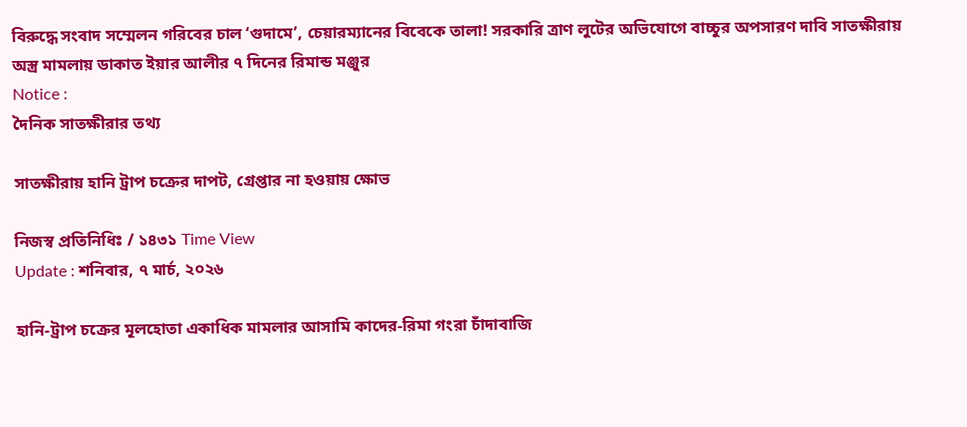বিরুদ্ধে সংবাদ সম্মেলন গরিবের চাল ‘গুদামে’, চেয়ারম্যানের বিবেকে তালা! সরকারি ত্রাণ লুটের অভিযোগে বাচ্চুর অপসারণ দাবি সাতক্ষীরায় অস্ত্র মামলায় ডাকাত ইয়ার আলীর ৭ দিনের রিমান্ড মঞ্জুর
Notice :
দৈনিক সাতক্ষীরার তথ্য

সাতক্ষীরায় হানি ট্রাপ চক্রের দাপট, গ্রেপ্তার না হওয়ায় ক্ষোভ

নিজস্ব প্রতিনিধিঃ / ১৪৩১ Time View
Update : শনিবার, ৭ মার্চ, ২০২৬

হানি-ট্রাপ চক্রের মূলহোতা একাধিক মামলার আসামি কাদের-রিমা গংরা চাঁদাবাজি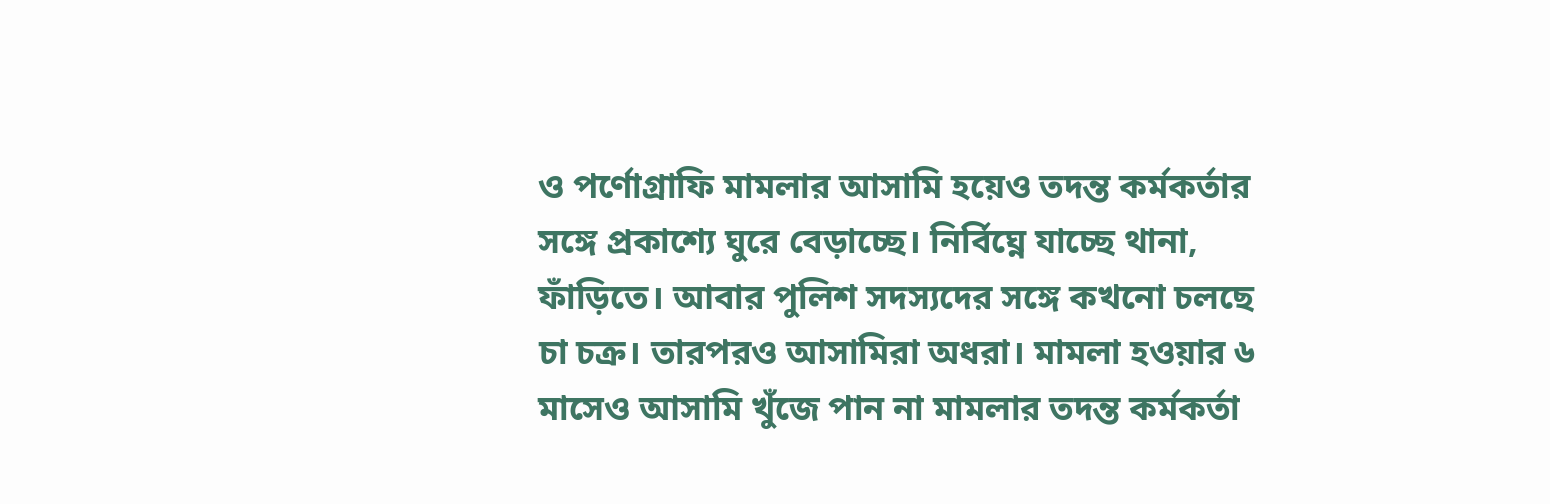ও পর্ণোগ্রাফি মামলার আসামি হয়েও তদন্ত কর্মকর্তার সঙ্গে প্রকাশ্যে ঘুরে বেড়াচ্ছে। নির্বিঘ্নে যাচ্ছে থানা, ফাঁড়িতে। আবার পুলিশ সদস্যদের সঙ্গে কখনো চলছে চা চক্র। তারপরও আসামিরা অধরা। মামলা হওয়ার ৬ মাসেও আসামি খুঁজে পান না মামলার তদন্ত কর্মকর্তা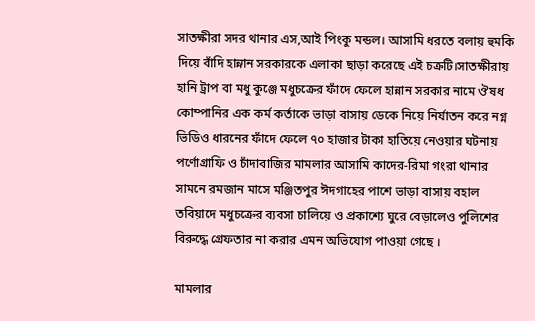সাতক্ষীরা সদর থানার এস,আই পিংকু মন্ডল। আসামি ধরতে বলায় হুমকি দিয়ে বাঁদি হান্নান সরকারকে এলাকা ছাড়া করেছে এই চক্রটি।সাতক্ষীরায় হানি ট্রাপ বা মধু কুঞ্জে মধুচক্রের ফাঁদে ফেলে হান্নান সরকার নামে ঔষধ কোম্পানির এক কর্ম কর্তাকে ভাড়া বাসায় ডেকে নিয়ে নির্যাতন করে নগ্ন ভিডিও ধারনের ফাঁদে ফেলে ৭০ হাজার টাকা হাতিয়ে নেওয়ার ঘটনায় পর্ণোগ্রাফি ও চাঁদাবাজির মামলার আসামি কাদের-রিমা গংরা থানার সামনে রমজান মাসে মঞ্জিতপুর ঈদগাহের পাশে ভাড়া বাসায় বহাল তবিয়াদে মধুচক্রের ব্যবসা চালিয়ে ও প্রকাশ্যে ঘুরে বেড়ালেও পুলিশের বিরুদ্ধে গ্রেফতার না করার এমন অভিযোগ পাওয়া গেছে ।

মামলার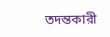তদন্তকারী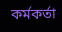কর্মকর্তা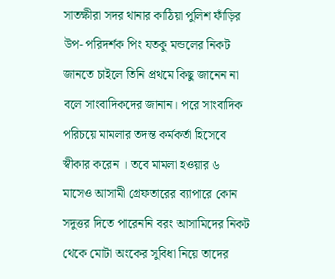সাতক্ষীরা সদর থানার কাঠিয়া পুলিশ ফাঁড়ির উপ- পরিদর্শক পিং যতকু মন্ডলের নিকট জানতে চাইলে তিনি প্রথমে কিছু জানেন না বলে সাংবাদিকদের জানান। পরে সাংবাদিক পরিচয়ে মামলার তদন্ত কর্মকর্তা হিসেবে স্বীকার করেন । তবে মামলা হওয়ার ৬ মাসেও আসামী গ্রেফতারের ব্যাপারে কোন সদুত্তর দিতে পারেননি বরং আসামিদের নিকট থেকে মোটা অংকের সুবিধা নিয়ে তাদের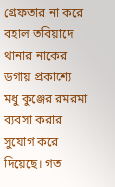গ্রেফতার না করে বহাল তবিয়াদে থানার নাকের ডগায় প্রকাশ্যে মধু কুঞ্জের রমরমা ব্যবসা করার সুযোগ করে দিয়েছে। গত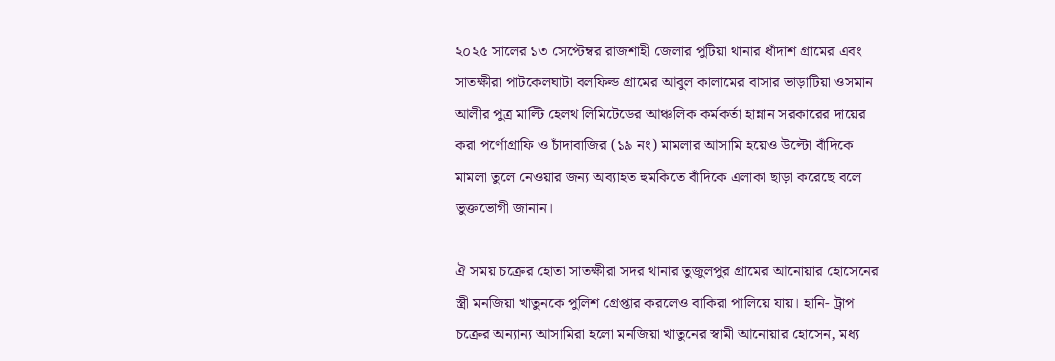২০২৫ সালের ১৩ সেপ্টেম্বর রাজশাহী জেলার পুটিয়া থানার ধাঁদাশ গ্রামের এবং সাতক্ষীরা পাটকেলঘাটা বলফিল্ড গ্রামের আবুল কালামের বাসার ভাড়াটিয়া ওসমান আলীর পুত্র মাল্টি হেলথ লিমিটেডের আঞ্চলিক কর্মকর্তা হান্নান সরকারের দায়ের করা পর্ণোগ্রাফি ও চাঁদাবাজির (১৯ নং) মামলার আসামি হয়েও উল্টো বাঁদিকে মামলা তুলে নেওয়ার জন্য অব্যাহত হুমকিতে বাঁদিকে এলাকা ছাড়া করেছে বলে ভুক্তভোগী জানান।

ঐ সময় চক্রের হোতা সাতক্ষীরা সদর থানার তুজুলপুর গ্রামের আনোয়ার হোসেনের স্ত্রী মনজিয়া খাতুনকে পুলিশ গ্রেপ্তার করলেও বাকিরা পালিয়ে যায়। হানি- ট্রাপ চক্রের অন্যান্য আসামিরা হলো মনজিয়া খাতুনের স্বামী আনোয়ার হোসেন, মধ্য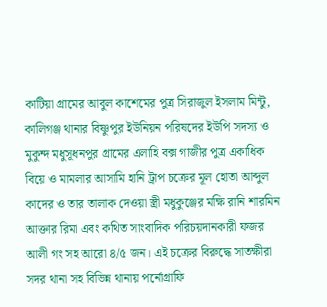কাটিয়া গ্রামের আবুল কাশেমের পুত্র সিরাজুল ইসলাম মিন্টু, কালিগঞ্জ থানার বিষ্ণুপুর ইউনিয়ন পরিষদের ইউপি সদস্য ও মুকুন্দ মধুসূধনপুর গ্রামের এলাহি বক্স গাজীর পুত্র একাধিক বিয়ে ও মামলার আসামি হানি ট্রাপ চক্রের মূল হোতা আব্দুল কাদের ও তার তালাক দেওয়া স্ত্রী মধুকুঞ্জের মক্ষি রানি শারমিন আক্তার রিমা এবং কথিত সাংবাদিক পরিচয়দানকারী ফজর আলী গং সহ আরো ৪/৫ জন। এই চক্রের বিরুদ্ধে সাতক্ষীরা সদর থানা সহ বিভিন্ন থানায় পর্নোগ্রাফি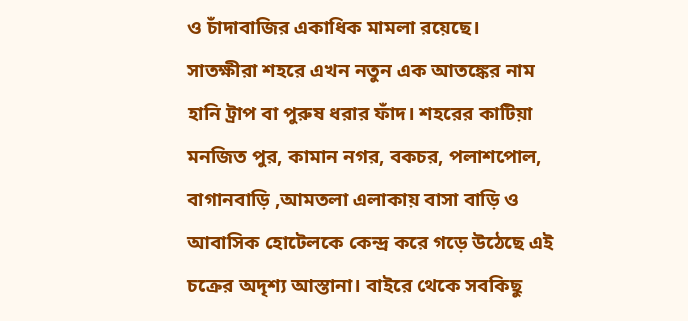ও চাঁদাবাজির একাধিক মামলা রয়েছে। সাতক্ষীরা শহরে এখন নতুন এক আতঙ্কের নাম হানি ট্রাপ বা পুরুষ ধরার ফাঁদ। শহরের কাটিয়া মনজিত পুর, কামান নগর, বকচর, পলাশপোল, বাগানবাড়ি ,আমতলা এলাকায় বাসা বাড়ি ও আবাসিক হোটেলকে কেন্দ্র করে গড়ে উঠেছে এই চক্রের অদৃশ্য আস্তানা। বাইরে থেকে সবকিছু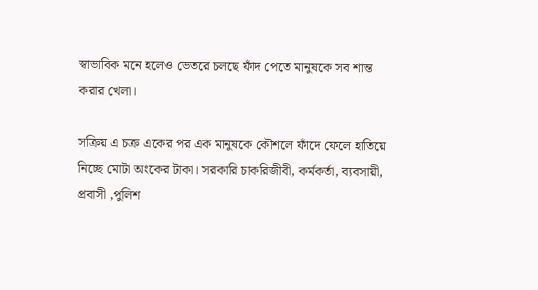স্বাভাবিক মনে হলেও ভেতরে চলছে ফাঁদ পেতে মানুষকে সব শান্ত করার খেলা।

সক্রিয় এ চক্র একের পর এক মানুষকে কৌশলে ফাঁদে ফেলে হাতিয়ে নিচ্ছে মোটা অংকের টাকা। সরকারি চাকরিজীবী, কর্মকর্তা, ব্যবসায়ী, প্রবাসী ,পুলিশ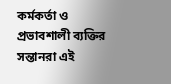কর্মকর্তা ও প্রভাবশালী ব্যক্তির সন্তানরা এই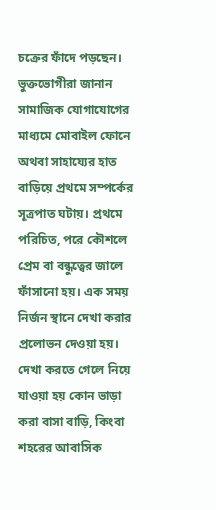চক্রের ফাঁদে পড়ছেন। ভুক্তভোগীরা জানান সামাজিক যোগাযোগের মাধ্যমে মোবাইল ফোনে অথবা সাহায্যের হাত বাড়িয়ে প্রথমে সম্পর্কের সূত্রপাত ঘটায়। প্রথমে পরিচিত, পরে কৌশলে প্রেম বা বন্ধুত্বের জালে ফাঁসানো হয়। এক সময় নির্জন স্থানে দেখা করার প্রলোভন দেওয়া হয়। দেখা করতে গেলে নিয়ে যাওয়া হয় কোন ভাড়া করা বাসা বাড়ি, কিংবা শহরের আবাসিক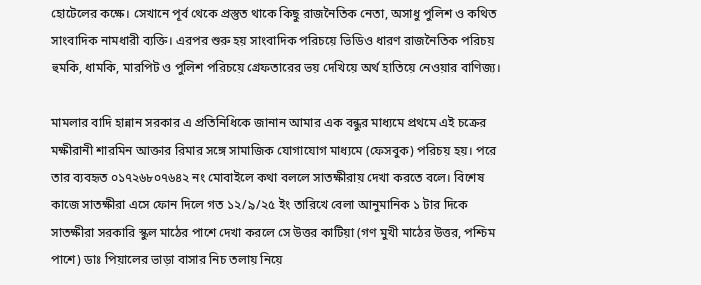হোটেলের কক্ষে। সেখানে পূর্ব থেকে প্রস্তুত থাকে কিছু রাজনৈতিক নেতা, অসাধু পুলিশ ও কথিত সাংবাদিক নামধারী ব্যক্তি। এরপর শুরু হয় সাংবাদিক পরিচয়ে ভিডিও ধারণ রাজনৈতিক পরিচয় হুমকি, ধামকি, মারপিট ও পুলিশ পরিচয়ে গ্রেফতারের ভয় দেখিয়ে অর্থ হাতিয়ে নেওয়ার বাণিজ্য।

মামলার বাদি হান্নান সরকার এ প্রতিনিধিকে জানান আমার এক বন্ধুর মাধ্যমে প্রথমে এই চক্রের মক্ষীরানী শারমিন আক্তার রিমার সঙ্গে সামাজিক যোগাযোগ মাধ্যমে (ফেসবুক) পরিচয় হয়। পরে তার ব্যবহৃত ০১৭২৬৮০৭৬৪২ নং মোবাইলে কথা বললে সাতক্ষীরায় দেখা করতে বলে। বিশেষ কাজে সাতক্ষীরা এসে ফোন দিলে গত ১২/৯/২৫ ইং তারিখে বেলা আনুমানিক ১ টার দিকে সাতক্ষীরা সরকারি স্কুল মাঠের পাশে দেখা করলে সে উত্তর কাটিয়া (গণ মুখী মাঠের উত্তর, পশ্চিম পাশে) ডাঃ পিয়ালের ভাড়া বাসার নিচ তলায় নিয়ে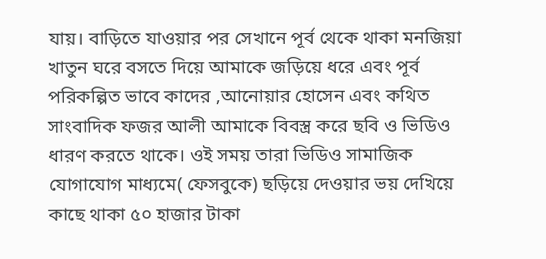যায়। বাড়িতে যাওয়ার পর সেখানে পূর্ব থেকে থাকা মনজিয়া খাতুন ঘরে বসতে দিয়ে আমাকে জড়িয়ে ধরে এবং পূর্ব পরিকল্পিত ভাবে কাদের ,আনোয়ার হোসেন এবং কথিত সাংবাদিক ফজর আলী আমাকে বিবস্ত্র করে ছবি ও ভিডিও ধারণ করতে থাকে। ওই সময় তারা ভিডিও সামাজিক যোগাযোগ মাধ্যমে( ফেসবুকে) ছড়িয়ে দেওয়ার ভয় দেখিয়ে কাছে থাকা ৫০ হাজার টাকা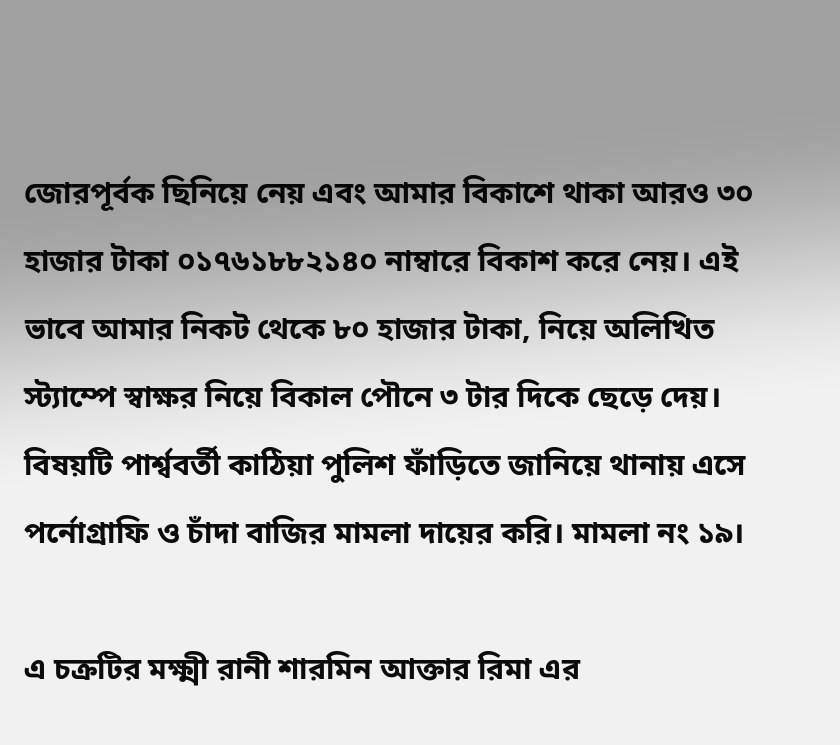জোরপূর্বক ছিনিয়ে নেয় এবং আমার বিকাশে থাকা আরও ৩০ হাজার টাকা ০১৭৬১৮৮২১৪০ নাম্বারে বিকাশ করে নেয়। এই ভাবে আমার নিকট থেকে ৮০ হাজার টাকা, নিয়ে অলিখিত স্ট্যাম্পে স্বাক্ষর নিয়ে বিকাল পৌনে ৩ টার দিকে ছেড়ে দেয়। বিষয়টি পার্শ্ববর্তী কাঠিয়া পুলিশ ফাঁড়িতে জানিয়ে থানায় এসে পর্নোগ্রাফি ও চাঁদা বাজির মামলা দায়ের করি। মামলা নং ১৯।

এ চক্রটির মক্ষ্মী রানী শারমিন আক্তার রিমা এর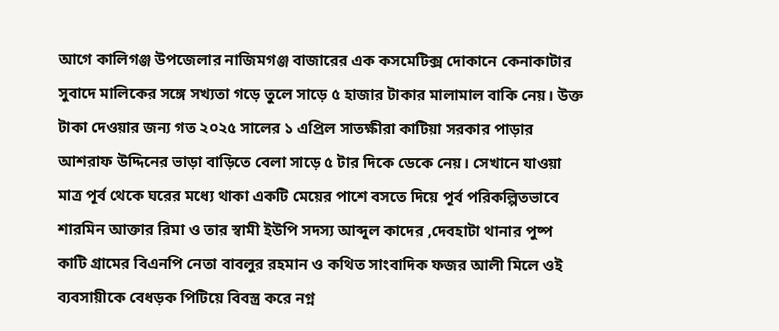আগে কালিগঞ্জ উপজেলার নাজিমগঞ্জ বাজারের এক কসমেটিক্স দোকানে কেনাকাটার সুবাদে মালিকের সঙ্গে সখ্যতা গড়ে তুলে সাড়ে ৫ হাজার টাকার মালামাল বাকি নেয়। উক্ত টাকা দেওয়ার জন্য গত ২০২৫ সালের ১ এপ্রিল সাতক্ষীরা কাটিয়া সরকার পাড়ার আশরাফ উদ্দিনের ভাড়া বাড়িতে বেলা সাড়ে ৫ টার দিকে ডেকে নেয়। সেখানে যাওয়া মাত্র পূর্ব থেকে ঘরের মধ্যে থাকা একটি মেয়ের পাশে বসতে দিয়ে পূর্ব পরিকল্পিতভাবে শারমিন আক্তার রিমা ও তার স্বামী ইউপি সদস্য আব্দুল কাদের ,দেবহাটা থানার পুষ্প কাটি গ্রামের বিএনপি নেতা বাবলুর রহমান ও কথিত সাংবাদিক ফজর আলী মিলে ওই ব্যবসায়ীকে বেধড়ক পিটিয়ে বিবস্ত্র করে নগ্ন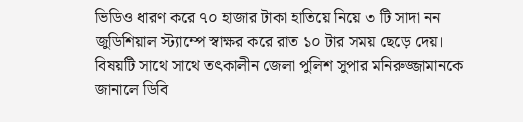ভিডিও ধারণ করে ৭০ হাজার টাকা হাতিয়ে নিয়ে ৩ টি সাদা নন জুডিশিয়াল স্ট্যাম্পে স্বাক্ষর করে রাত ১০ টার সময় ছেড়ে দেয়। বিষয়টি সাথে সাথে তৎকালীন জেলা পুলিশ সুপার মনিরুজ্জামানকে জানালে ডিবি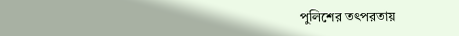পুলিশের তৎপরতায়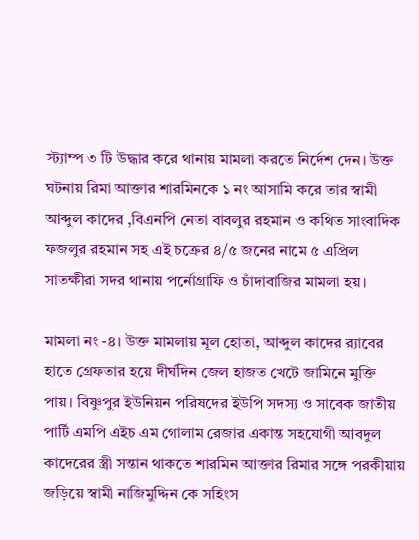স্ট্যাম্প ৩ টি উদ্ধার করে থানায় মামলা করতে নির্দেশ দেন। উক্ত ঘটনায় রিমা আক্তার শারমিনকে ১ নং আসামি করে তার স্বামী আব্দুল কাদের ,বিএনপি নেতা বাবলুর রহমান ও কথিত সাংবাদিক ফজলুর রহমান সহ এই চক্রের ৪/৫ জনের নামে ৫ এপ্রিল সাতক্ষীরা সদর থানায় পর্নোগ্রাফি ও চাঁদাবাজির মামলা হয়।

মামলা নং -৪। উক্ত মামলায় মূল হোতা, আব্দুল কাদের র‍্যাবের হাতে গ্রেফতার হয়ে দীর্ঘদিন জেল হাজত খেটে জামিনে মুক্তি পায়। বিষ্ণুপুর ইউনিয়ন পরিষদের ইউপি সদস্য ও সাবেক জাতীয় পার্টি এমপি এইচ এম গোলাম রেজার একান্ত সহযোগী আবদুল কাদেরের স্ত্রী সন্তান থাকতে শারমিন আক্তার রিমার সঙ্গে পরকীয়ায় জড়িয়ে স্বামী নাজিমুদ্দিন কে সহিংস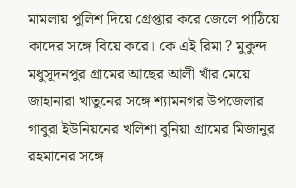মামলায় পুলিশ দিয়ে গ্রেপ্তার করে জেলে পাঠিয়ে কাদের সঙ্গে বিয়ে করে। কে এই রিমা ? মুকুন্দ মধুসূদনপুর গ্রামের আছের আলী খাঁর মেয়ে জাহানারা খাতুনের সঙ্গে শ্যামনগর উপজেলার গাবুরা ইউনিয়নের খলিশা বুনিয়া গ্রামের মিজানুর রহমানের সঙ্গে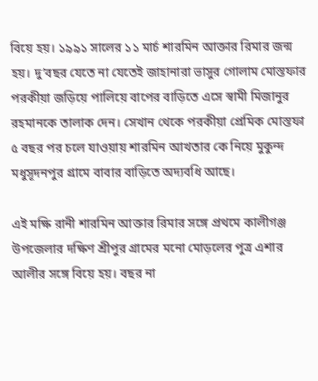বিয়ে হয়। ১৯৯১ সালের ১১ মার্চ শারমিন আক্তার রিমার জন্ম হয়। দু’বছর যেতে না যেতেই জাহানারা ভাসুর গোলাম মোস্তফার পরকীয়া জড়িয়ে পালিয়ে বাপের বাড়িতে এসে স্বামী মিজানুর রহমানকে তালাক দেন। সেখান থেকে পরকীয়া প্রেমিক মোস্তফা ৫ বছর পর চলে যাওয়ায় শারমিন আখতার কে নিয়ে মুকুন্দ মধুসূদনপুর গ্রামে বাবার বাড়িতে অদ্যবধি আছে।

এই মক্ষি রানী শারমিন আক্তার রিমার সঙ্গে প্রথমে কালীগঞ্জ উপজেলার দক্ষিণ শ্রীপুর গ্রামের মনো মোড়লের পুত্র এশার আলীর সঙ্গে বিয়ে হয়। বছর না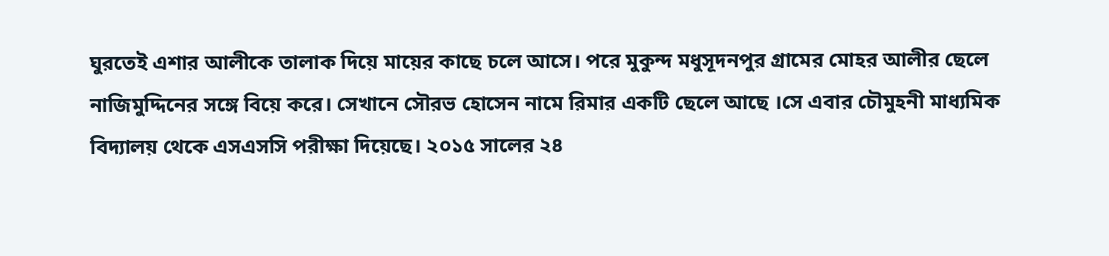ঘুরতেই এশার আলীকে তালাক দিয়ে মায়ের কাছে চলে আসে। পরে মুকুন্দ মধুসূদনপুর গ্রামের মোহর আলীর ছেলে নাজিমুদ্দিনের সঙ্গে বিয়ে করে। সেখানে সৌরভ হোসেন নামে রিমার একটি ছেলে আছে ।সে এবার চৌমুহনী মাধ্যমিক বিদ্যালয় থেকে এসএসসি পরীক্ষা দিয়েছে। ২০১৫ সালের ২৪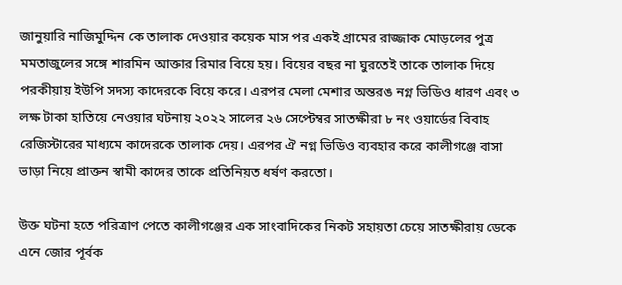জানুয়ারি নাজিমুদ্দিন কে তালাক দেওয়ার কয়েক মাস পর একই গ্রামের রাজ্জাক মোড়লের পুত্র মমতাজুলের সঙ্গে শারমিন আক্তার রিমার বিয়ে হয়। বিয়ের বছর না ঘুরতেই তাকে তালাক দিয়ে পরকীয়ায় ইউপি সদস্য কাদেরকে বিয়ে করে। এরপর মেলা মেশার অন্তরঙ নগ্ন ভিডিও ধারণ এবং ৩ লক্ষ টাকা হাতিয়ে নেওয়ার ঘটনায় ২০২২ সালের ২৬ সেপ্টেম্বর সাতক্ষীরা ৮ নং ওয়ার্ডের বিবাহ রেজিস্টারের মাধ্যমে কাদেরকে তালাক দেয়। এরপর ঐ নগ্ন ভিডিও ব্যবহার করে কালীগঞ্জে বাসা ভাড়া নিয়ে প্রাক্তন স্বামী কাদের তাকে প্রতিনিয়ত ধর্ষণ করতো।

উক্ত ঘটনা হতে পরিত্রাণ পেতে কালীগঞ্জের এক সাংবাদিকের নিকট সহায়তা চেয়ে সাতক্ষীরায় ডেকে এনে জোর পূর্বক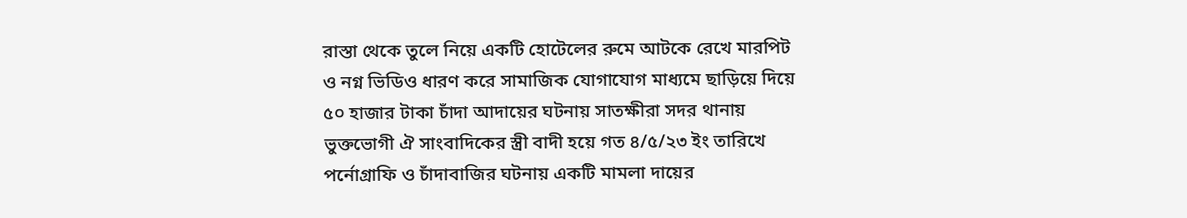রাস্তা থেকে তুলে নিয়ে একটি হোটেলের রুমে আটকে রেখে মারপিট ও নগ্ন ভিডিও ধারণ করে সামাজিক যোগাযোগ মাধ্যমে ছাড়িয়ে দিয়ে ৫০ হাজার টাকা চাঁদা আদায়ের ঘটনায় সাতক্ষীরা সদর থানায় ভুক্তভোগী ঐ সাংবাদিকের স্ত্রী বাদী হয়ে গত ৪/৫/২৩ ইং তারিখে পর্নোগ্রাফি ও চাঁদাবাজির ঘটনায় একটি মামলা দায়ের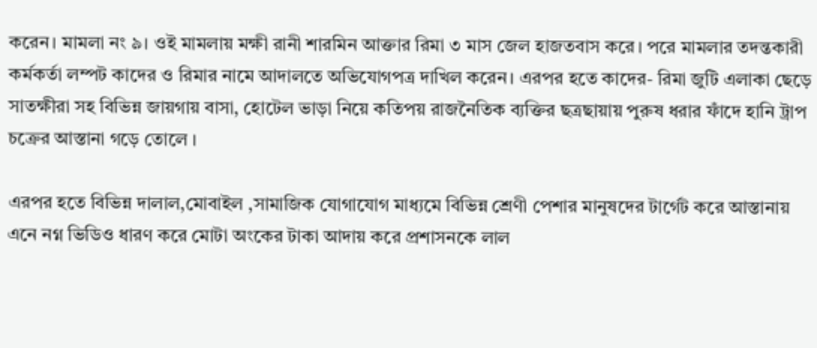করেন। মামলা নং ৯। ওই মামলায় মক্ষী রানী শারমিন আক্তার রিমা ৩ মাস জেল হাজতবাস করে। পরে মামলার তদন্তকারী কর্মকর্তা লম্পট কাদের ও রিমার নামে আদালতে অভিযোগপত্র দাখিল করেন। এরপর হতে কাদের- রিমা জুটি এলাকা ছেড়ে সাতক্ষীরা সহ বিভিন্ন জায়গায় বাসা, হোটেল ভাড়া নিয়ে কতিপয় রাজনৈতিক ব্যক্তির ছত্রছায়ায় পুরুষ ধরার ফাঁদে হানি ট্রাপ চক্রের আস্তানা গড়ে তোলে ।

এরপর হতে বিভিন্ন দালাল,মোবাইল ,সামাজিক যোগাযোগ মাধ্যমে বিভিন্ন শ্রেণী পেশার মানুষদের টার্গেট করে আস্তানায় এনে নগ্ন ভিডিও ধারণ করে মোটা অংকের টাকা আদায় করে প্রশাসনকে লাল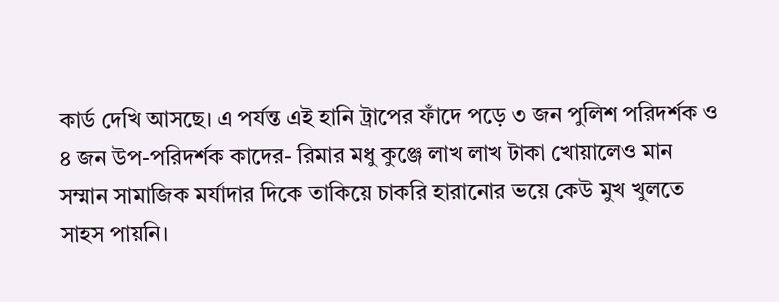কার্ড দেখি আসছে। এ পর্যন্ত এই হানি ট্রাপের ফাঁদে পড়ে ৩ জন পুলিশ পরিদর্শক ও ৪ জন উপ-পরিদর্শক কাদের- রিমার মধু কুঞ্জে লাখ লাখ টাকা খোয়ালেও মান সম্মান সামাজিক মর্যাদার দিকে তাকিয়ে চাকরি হারানোর ভয়ে কেউ মুখ খুলতে সাহস পায়নি।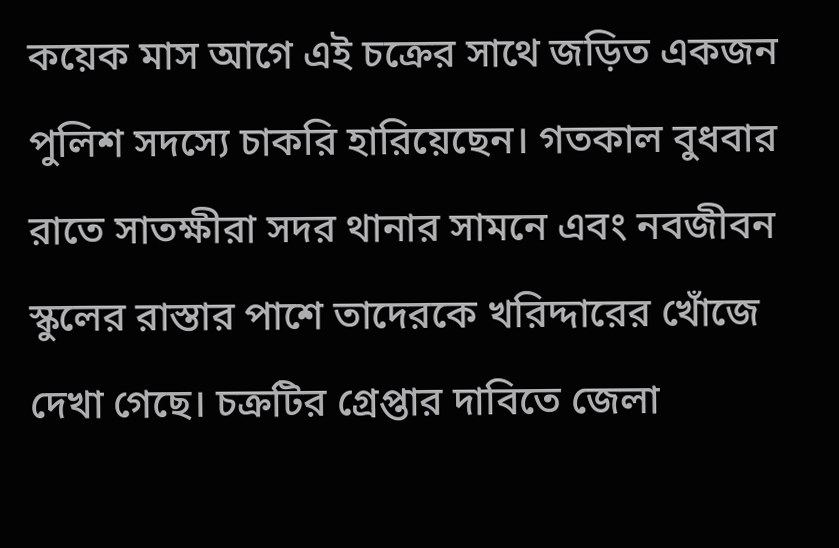কয়েক মাস আগে এই চক্রের সাথে জড়িত একজন পুলিশ সদস্যে চাকরি হারিয়েছেন। গতকাল বুধবার রাতে সাতক্ষীরা সদর থানার সামনে এবং নবজীবন স্কুলের রাস্তার পাশে তাদেরকে খরিদ্দারের খোঁজে দেখা গেছে। চক্রটির গ্রেপ্তার দাবিতে জেলা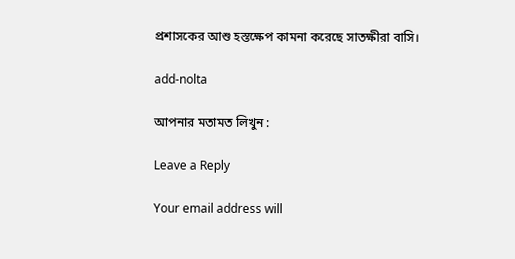প্রশাসকের আশু হস্তক্ষেপ কামনা করেছে সাতক্ষীরা বাসি।

add-nolta

আপনার মতামত লিখুন :

Leave a Reply

Your email address will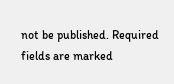not be published. Required fields are marked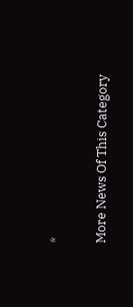*

More News Of This Category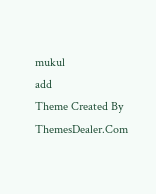mukul
add
Theme Created By ThemesDealer.Com